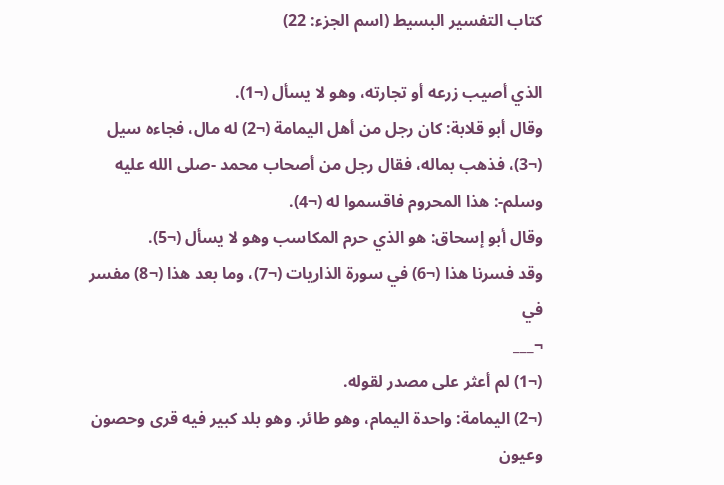كتاب التفسير البسيط (اسم الجزء: 22)

الذي أصيب زرعه أو تجارته، وهو لا يسأل (¬1).
وقال أبو قلابة: كان رجل من أهل اليمامة (¬2) له مال، فجاءه سيل (¬3)، فذهب بماله، فقال رجل من أصحاب محمد -صلى الله عليه وسلم-: هذا المحروم فاقسموا له (¬4).
وقال أبو إسحاق: هو الذي حرم المكاسب وهو لا يسأل (¬5).
وقد فسرنا هذا (¬6) في سورة الذاريات (¬7)، وما بعد هذا (¬8) مفسر في
¬___
(¬1) لم أعثر على مصدر لقوله.
(¬2) اليمامة: واحدة اليمام، وهو طائر. وهو بلد كبير فيه قرى وحصون وعيون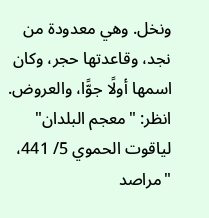ونخل. وهي معدودة من نجد، وقاعدتها حجر، وكان اسمها أولًا جوًّا، والعروض.
انظر: "معجم البلدان" لياقوت الحموي 5/ 441، "مراصد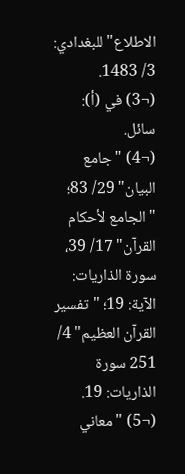الاطلاع" للبغدادي: 3/ 1483.
(¬3) في (أ): سائل.
(¬4) "جامع البيان" 29/ 83؛ "الجامع لأحكام القرآن" 17/ 39، سورة الذاريات: الآية: 19؛ "تفسير القرآن العظيم" 4/ 251 سورة الذاريات: 19.
(¬5) "معاني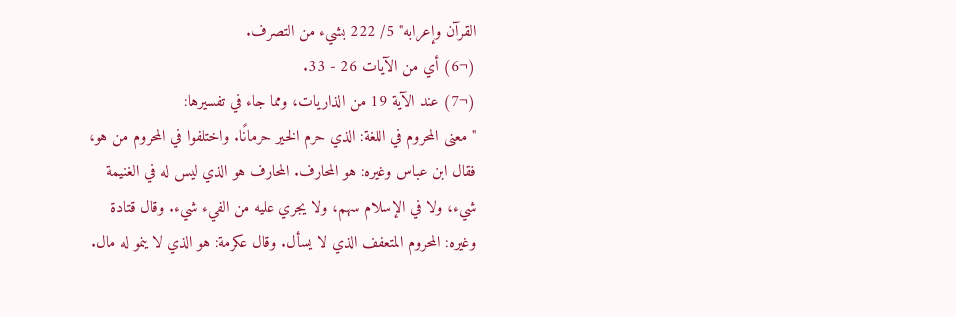القرآن وإعرابه" 5/ 222 بشيء من التصرف.
(¬6) أي من الآيات 26 - 33.
(¬7) عند الآية 19 من الذاريات، ومما جاء في تفسيرها:
"معنى المحروم في اللغة: الذي حرم الخير حرمانًا. واختلفوا في المحروم من هو، فقال ابن عباس وغيره: هو المحارف. المحارف هو الذي ليس له في الغنيمة شيء، ولا في الإسلام سهم، ولا يجري عليه من الفيء شيء. وقال قتادة وغيره: المحروم المتعفف الذي لا يسأل. وقال عكرمة: هو الذي لا ينمو له مال.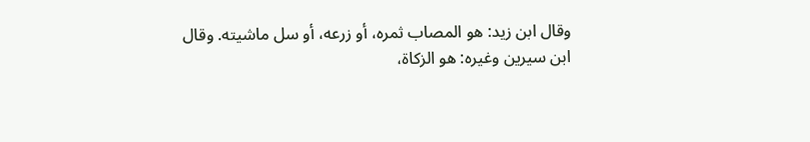وقال ابن زيد: هو المصاب ثمره، أو زرعه، أو سل ماشيته. وقال ابن سيرين وغيره: هو الزكاة،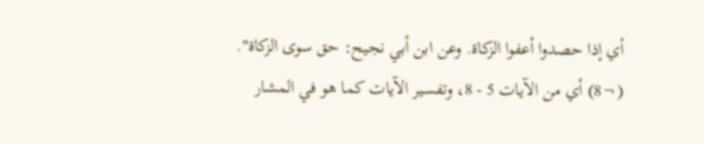أي إذا حصدوا أعفوا الزكاة. وعن ابن أبي نجيح: حق سوى الزكاة".
(¬8) أي من الآيات 5 - 8، وتفسير الآيات كما هو في المشار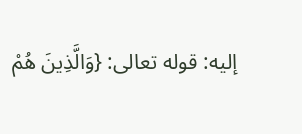إليه: قوله تعالى: {وَالَّذِينَ هُمْ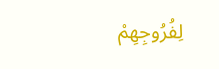لِفُرُوجِهِمْ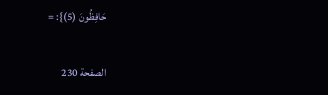حَافِظُونَ (5)}: =

الصفحة 230